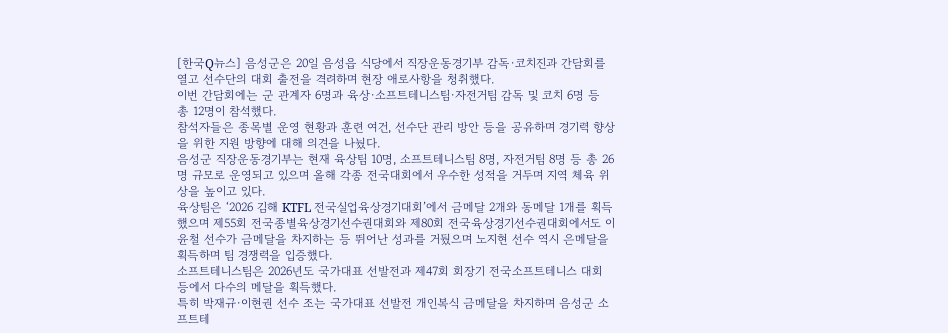[한국Q뉴스] 음성군은 20일 음성읍 식당에서 직장운동경기부 감독·코치진과 간담회를 열고 선수단의 대회 출전을 격려하며 현장 애로사항을 청취했다.
이번 간담회에는 군 관계자 6명과 육상·소프트테니스팀·자전거팀 감독 및 코치 6명 등 총 12명이 참석했다.
참석자들은 종목별 운영 현황과 훈련 여건, 선수단 관리 방안 등을 공유하며 경기력 향상을 위한 지원 방향에 대해 의견을 나눴다.
음성군 직장운동경기부는 현재 육상팀 10명, 소프트테니스팀 8명, 자전거팀 8명 등 총 26명 규모로 운영되고 있으며 올해 각종 전국대회에서 우수한 성적을 거두며 지역 체육 위상을 높이고 있다.
육상팀은 ‘2026 김해 KTFL 전국실업육상경기대회’에서 금메달 2개와 동메달 1개를 획득했으며 제55회 전국종별육상경기선수권대회와 제80회 전국육상경기선수권대회에서도 이윤철 선수가 금메달을 차지하는 등 뛰어난 성과를 거뒀으며 노지현 선수 역시 은메달을 획득하며 팀 경쟁력을 입증했다.
소프트테니스팀은 2026년도 국가대표 선발전과 제47회 회장기 전국소프트테니스 대회 등에서 다수의 메달을 획득했다.
특히 박재규·이현권 선수 조는 국가대표 선발전 개인복식 금메달을 차지하며 음성군 소프트테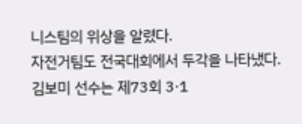니스팀의 위상을 알렸다.
자전거팀도 전국대회에서 두각을 나타냈다.
김보미 선수는 제73회 3·1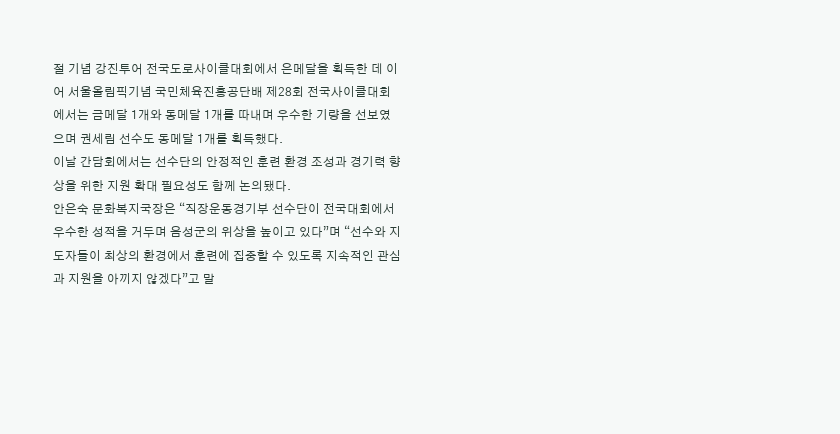절 기념 강진투어 전국도로사이클대회에서 은메달을 획득한 데 이어 서울올림픽기념 국민체육진흥공단배 제28회 전국사이클대회에서는 금메달 1개와 동메달 1개를 따내며 우수한 기량을 선보였으며 권세림 선수도 동메달 1개를 획득했다.
이날 간담회에서는 선수단의 안정적인 훈련 환경 조성과 경기력 향상을 위한 지원 확대 필요성도 함께 논의됐다.
안은숙 문화복지국장은 “직장운동경기부 선수단이 전국대회에서 우수한 성적을 거두며 음성군의 위상을 높이고 있다”며 “선수와 지도자들이 최상의 환경에서 훈련에 집중할 수 있도록 지속적인 관심과 지원을 아끼지 않겠다”고 말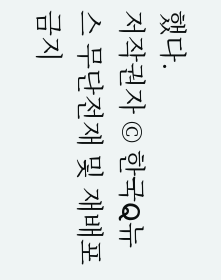했다.
저작권자 © 한국Q뉴스 무단전재 및 재배포 금지